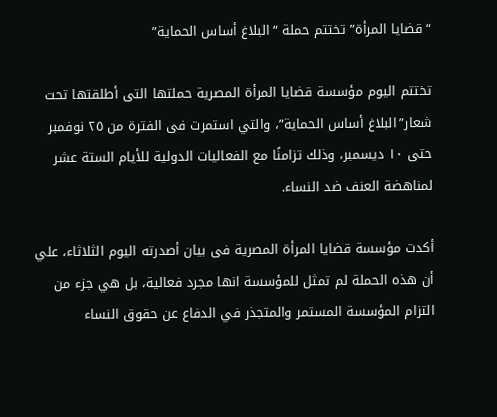“قضايا المرأة” تختتم حملة “البلاغ أساس الحماية”

تختتم اليوم مؤسسة قضايا المرأة المصرية حملتها التى أطلقتها تحت شعار”البلاغ أساس الحماية”، والتي استمرت فى الفترة من ٢٥ نوفمبر حتى ١٠ ديسمبر، وذلك تزامنًا مع الفعاليات الدولية للأيام الستة عشر لمناهضة العنف ضد النساء.

أكدت مؤسسة قضايا المرأة المصرية فى بيان أصدرته اليوم الثلاثاء، علي أن هذه الحملة لم تمثل للمؤسسة انها مجرد فعالية، بل هي جزء من التزام المؤسسة المستمر والمتجذر في الدفاع عن حقوق النساء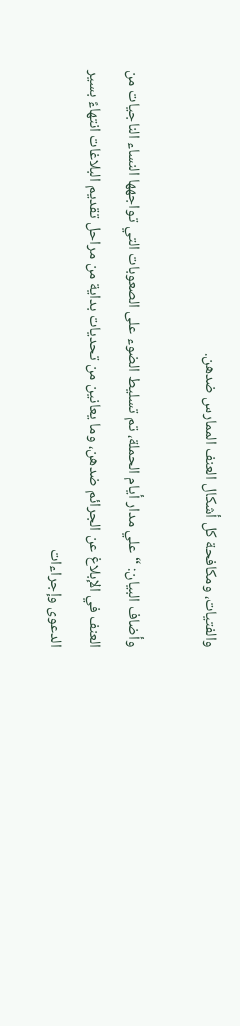والفتيات، ومكافحة كل أشكال العنف الممارس ضدهن.

وأضاف البيان: “علي مدار أيام الحملة، تم تسليط الضوء على الصعوبات التي تواجهها النساء الناجيات من العنف في الإبلاغ عن الجرائم ضدهن، وما يعانين من تحديات بداية من مراحل تقديم البلاغات انتهاءً بسير الدعوى وإجراءات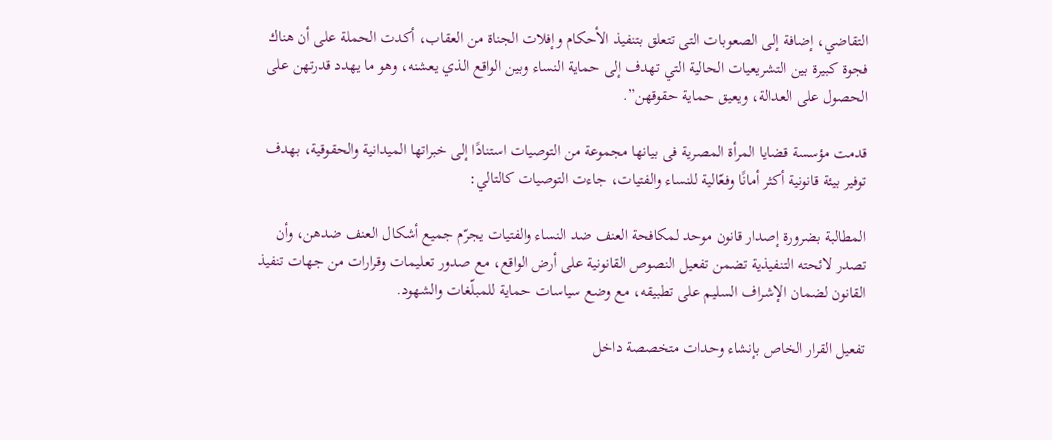التقاضي، إضافة إلى الصعوبات التى تتعلق بتنفيذ الأحكام وإفلات الجناة من العقاب، أكدت الحملة على أن هناك فجوة كبيرة بين التشريعيات الحالية التي تهدف إلى حماية النساء وبين الواقع الذي يعشنه، وهو ما يهدد قدرتهن على الحصول على العدالة، ويعيق حماية حقوقهن”.

قدمت مؤسسة قضايا المرأة المصرية فى بيانها مجموعة من التوصيات استنادًا إلى خبراتها الميدانية والحقوقية، بهدف توفير بيئة قانونية أكثر أمانًا وفعّالية للنساء والفتيات، جاءت التوصيات كالتالي:

المطالبة بضرورة إصدار قانون موحد لمكافحة العنف ضد النساء والفتيات يجرّم جميع أشكال العنف ضدهن، وأن تصدر لائحته التنفيذية تضمن تفعيل النصوص القانونية على أرض الواقع، مع صدور تعليمات وقرارات من جهات تنفيذ القانون لضمان الإشراف السليم على تطبيقه، مع وضع سياسات حماية للمبلّغات والشهود.

تفعيل القرار الخاص بإنشاء وحدات متخصصة داخل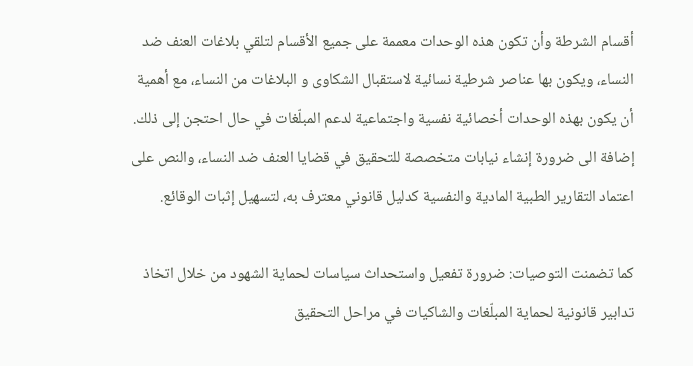أقسام الشرطة وأن تكون هذه الوحدات معممة على جميع الأقسام لتلقي بلاغات العنف ضد النساء، ويكون بها عناصر شرطية نسائية لاستقبال الشكاوى و البلاغات من النساء، مع أهمية أن يكون بهذه الوحدات أخصائية نفسية واجتماعية لدعم المبلّغات في حال احتجن إلى ذلك.
إضافة الى ضرورة إنشاء نيابات متخصصة للتحقيق في قضايا العنف ضد النساء، والنص على اعتماد التقارير الطبية المادية والنفسية كدليل قانوني معترف به، لتسهيل إثبات الوقائع.

كما تضمنت التوصيات: ضرورة تفعيل واستحداث سياسات لحماية الشهود من خلال اتخاذ تدابير قانونية لحماية المبلّغات والشاكيات في مراحل التحقيق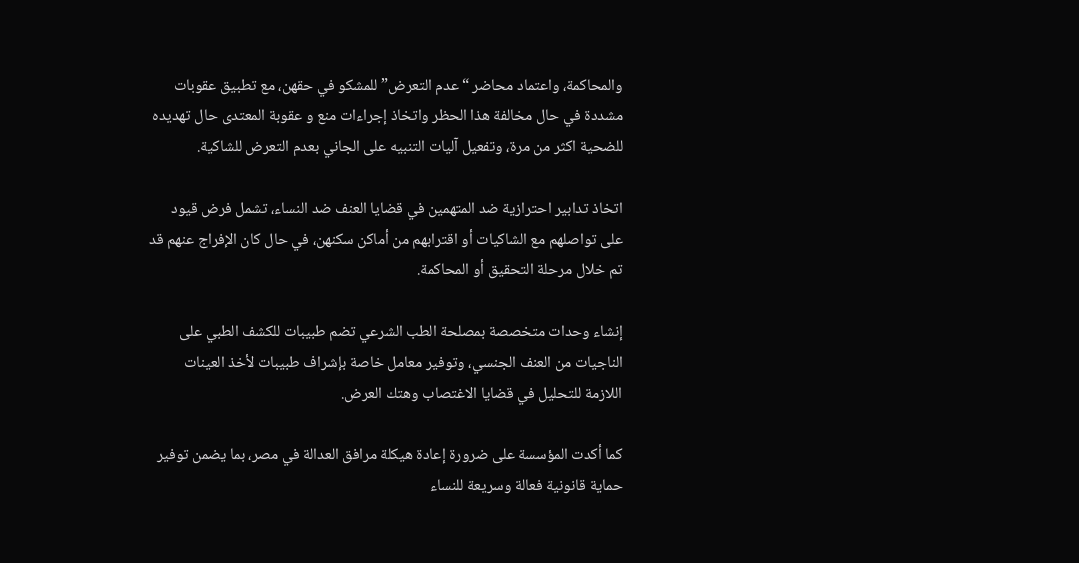والمحاكمة، واعتماد محاضر “عدم التعرض” للمشكو في حقهن، مع تطبيق عقوبات مشددة في حال مخالفة هذا الحظر واتخاذ إجراءات منع و عقوبة المعتدى حال تهديده للضحية اكثر من مرة، وتفعيل آليات التنبيه على الجاني بعدم التعرض للشاكية.

اتخاذ تدابير احترازية ضد المتهمين في قضايا العنف ضد النساء، تشمل فرض قيود على تواصلهم مع الشاكيات أو اقترابهم من أماكن سكنهن، في حال كان الإفراج عنهم قد تم خلال مرحلة التحقيق أو المحاكمة.

إنشاء وحدات متخصصة بمصلحة الطب الشرعي تضم طبيبات للكشف الطبي على الناجيات من العنف الجنسي، وتوفير معامل خاصة بإشراف طبيبات لأخذ العينات اللازمة للتحليل في قضايا الاغتصاب وهتك العرض.

كما أكدت المؤسسة على ضرورة إعادة هيكلة مرافق العدالة في مصر، بما يضمن توفير حماية قانونية فعالة وسريعة للنساء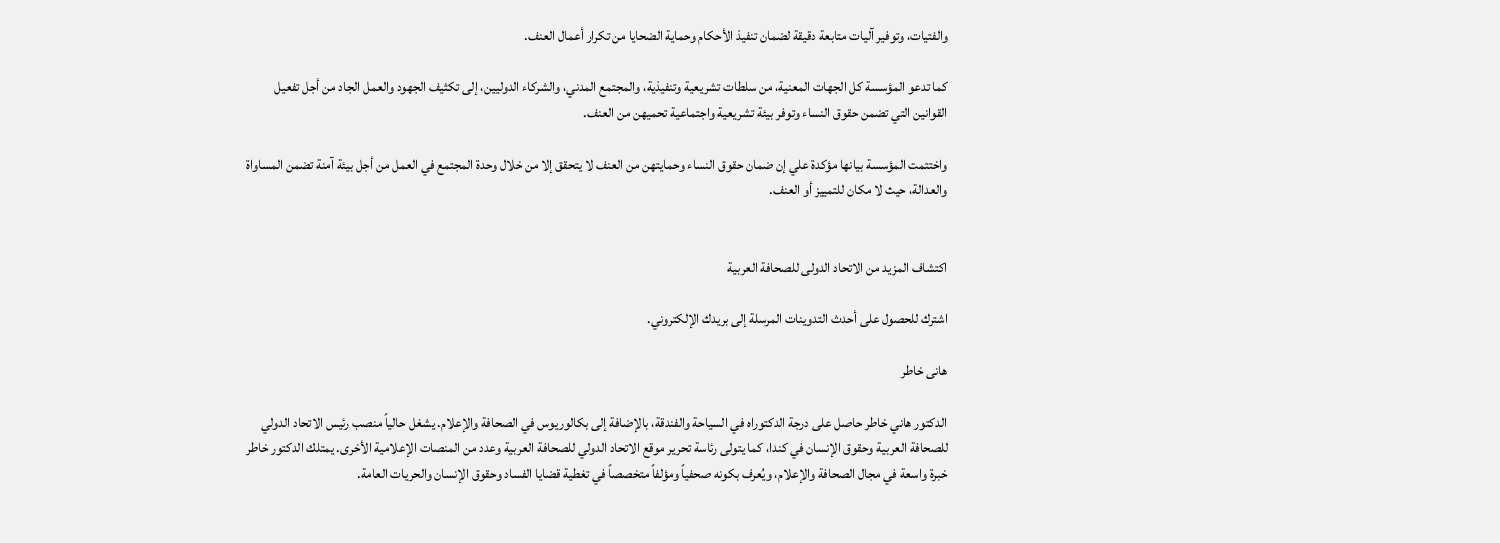والفتيات، وتوفير آليات متابعة دقيقة لضمان تنفيذ الأحكام وحماية الضحايا من تكرار أعمال العنف.

كما تدعو المؤسسة كل الجهات المعنية، من سلطات تشريعية وتنفيذية، والمجتمع المدني، والشركاء الدوليين، إلى تكثيف الجهود والعمل الجاد من أجل تفعيل القوانين التي تضمن حقوق النساء وتوفر بيئة تشريعية واجتماعية تحميهن من العنف.

واختتمت المؤسسة بيانها مؤكدة علي إن ضمان حقوق النساء وحمايتهن من العنف لا يتحقق إلا من خلال وحدة المجتمع في العمل من أجل بيئة آمنة تضمن المساواة والعدالة، حيث لا مكان للتمييز أو العنف.


اكتشاف المزيد من الاتحاد الدولى للصحافة العربية

اشترك للحصول على أحدث التدوينات المرسلة إلى بريدك الإلكتروني.

هانى خاطر

الدكتور هاني خاطر حاصل على درجة الدكتوراه في السياحة والفندقة، بالإضافة إلى بكالوريوس في الصحافة والإعلام. يشغل حالياً منصب رئيس الاتحاد الدولي للصحافة العربية وحقوق الإنسان في كندا، كما يتولى رئاسة تحرير موقع الاتحاد الدولي للصحافة العربية وعدد من المنصات الإعلامية الأخرى. يمتلك الدكتور خاطر خبرة واسعة في مجال الصحافة والإعلام، ويُعرف بكونه صحفياً ومؤلفاً متخصصاً في تغطية قضايا الفساد وحقوق الإنسان والحريات العامة.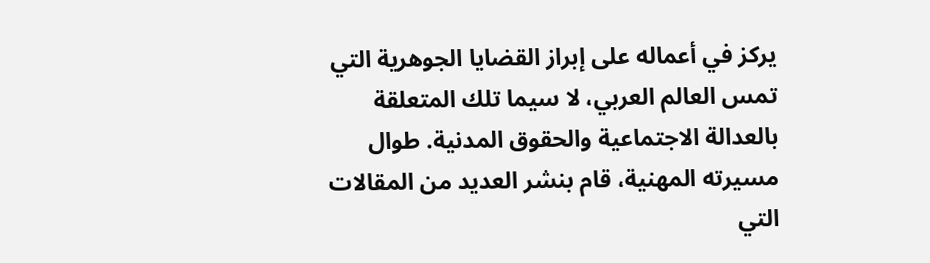يركز في أعماله على إبراز القضايا الجوهرية التي تمس العالم العربي، لا سيما تلك المتعلقة بالعدالة الاجتماعية والحقوق المدنية. طوال مسيرته المهنية، قام بنشر العديد من المقالات التي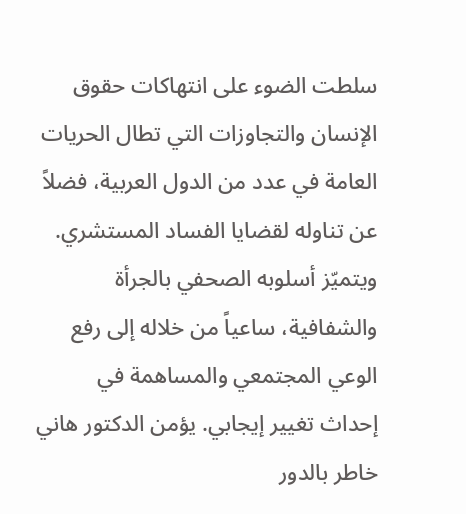سلطت الضوء على انتهاكات حقوق الإنسان والتجاوزات التي تطال الحريات العامة في عدد من الدول العربية، فضلاً عن تناوله لقضايا الفساد المستشري. ويتميّز أسلوبه الصحفي بالجرأة والشفافية، ساعياً من خلاله إلى رفع الوعي المجتمعي والمساهمة في إحداث تغيير إيجابي. يؤمن الدكتور هاني خاطر بالدور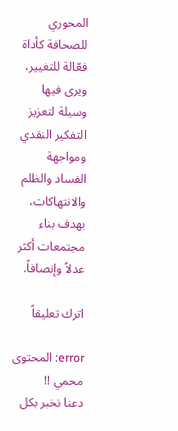المحوري للصحافة كأداة فعّالة للتغيير، ويرى فيها وسيلة لتعزيز التفكير النقدي ومواجهة الفساد والظلم والانتهاكات، بهدف بناء مجتمعات أكثر عدلاً وإنصافاً.

اترك تعليقاً

error: المحتوى محمي !!
دعنا نخبر بكل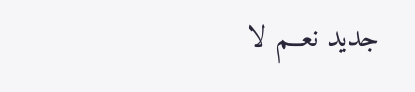جديد نعــم لا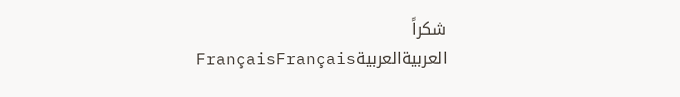شكراً
العربيةالعربيةFrançaisFrançais